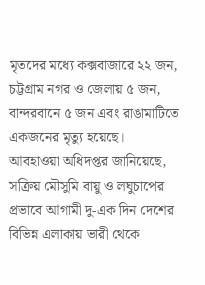মৃতদের মধ্যে কক্সবাজারে ২২ জন, চট্টগ্রাম নগর ও জেলায় ৫ জন, বান্দরবানে ৫ জন এবং রাঙামাটিতে একজনের মৃত্যু হয়েছে।
আবহাওয়া অধিদপ্তর জানিয়েছে, সক্রিয় মৌসুমি বায়ু ও লঘুচাপের প্রভাবে আগামী দু-এক দিন দেশের বিভিন্ন এলাকায় ভারী থেকে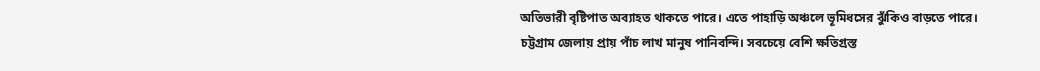অতিভারী বৃষ্টিপাত অব্যাহত থাকতে পারে। এতে পাহাড়ি অঞ্চলে ভূমিধসের ঝুঁকিও বাড়তে পারে।
চট্টগ্রাম জেলায় প্রায় পাঁচ লাখ মানুষ পানিবন্দি। সবচেয়ে বেশি ক্ষতিগ্রস্ত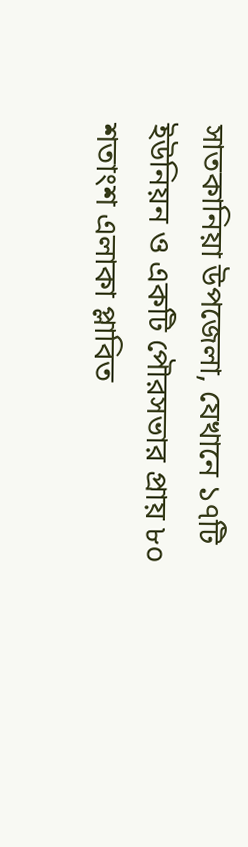সাতকানিয়া উপজেলা, যেখানে ১৭টি ইউনিয়ন ও একটি পৌরসভার প্রায় ৮০ শতাংশ এলাকা প্লাবিত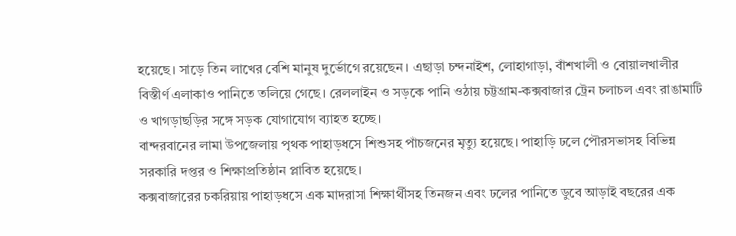হয়েছে। সাড়ে তিন লাখের বেশি মানুষ দুর্ভোগে রয়েছেন। এছাড়া চন্দনাইশ, লোহাগাড়া, বাঁশখালী ও বোয়ালখালীর বিস্তীর্ণ এলাকাও পানিতে তলিয়ে গেছে। রেললাইন ও সড়কে পানি ওঠায় চট্টগ্রাম-কক্সবাজার ট্রেন চলাচল এবং রাঙামাটি ও খাগড়াছড়ির সঙ্গে সড়ক যোগাযোগ ব্যাহত হচ্ছে।
বান্দরবানের লামা উপজেলায় পৃথক পাহাড়ধসে শিশুসহ পাঁচজনের মৃত্যু হয়েছে। পাহাড়ি ঢলে পৌরসভাসহ বিভিন্ন সরকারি দপ্তর ও শিক্ষাপ্রতিষ্ঠান প্লাবিত হয়েছে।
কক্সবাজারের চকরিয়ায় পাহাড়ধসে এক মাদরাসা শিক্ষার্থীসহ তিনজন এবং ঢলের পানিতে ডুবে আড়াই বছরের এক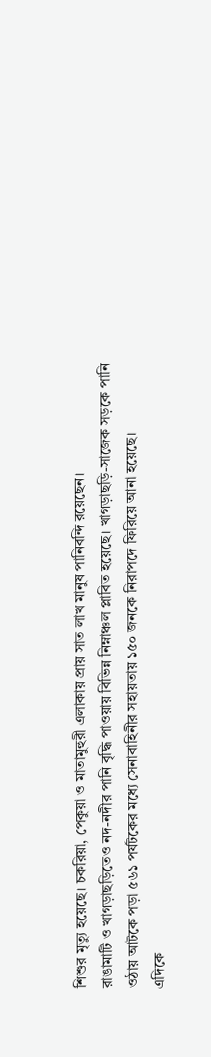শিশুর মৃত্যু হয়েছে। চকরিয়া, পেকুয়া ও মাতামুহুরী এলাকায় প্রায় সাত লাখ মানুষ পানিবন্দি রয়েছেন।
রাঙামাটি ও খাগড়াছড়িতেও নদ-নদীর পানি বৃদ্ধি পাওয়ায় বিভিন্ন নিম্নাঞ্চল প্লাবিত হয়েছে। খাগড়াছড়ি-সাজেক সড়কে পানি ওঠায় আটকে পড়া ৫৬১ পর্যটকের মধ্যে সেনাবাহিনীর সহায়তায় ১৫০ জনকে নিরাপদে ফিরিয়ে আনা হয়েছে।
এদিকে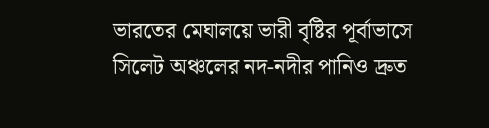ভারতের মেঘালয়ে ভারী বৃষ্টির পূর্বাভাসে সিলেট অঞ্চলের নদ-নদীর পানিও দ্রুত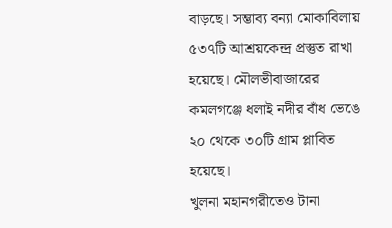বাড়ছে। সম্ভাব্য বন্যা মোকাবিলায় ৫৩৭টি আশ্রয়কেন্দ্র প্রস্তুত রাখা হয়েছে। মৌলভীবাজারের কমলগঞ্জে ধলাই নদীর বাঁধ ভেঙে ২০ থেকে ৩০টি গ্রাম প্লাবিত হয়েছে।
খুলনা মহানগরীতেও টানা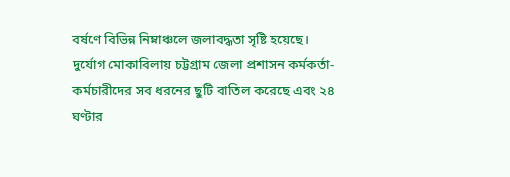বর্ষণে বিভিন্ন নিম্নাঞ্চলে জলাবদ্ধতা সৃষ্টি হয়েছে।
দুর্যোগ মোকাবিলায় চট্টগ্রাম জেলা প্রশাসন কর্মকর্তা-কর্মচারীদের সব ধরনের ছুটি বাতিল করেছে এবং ২৪ ঘণ্টার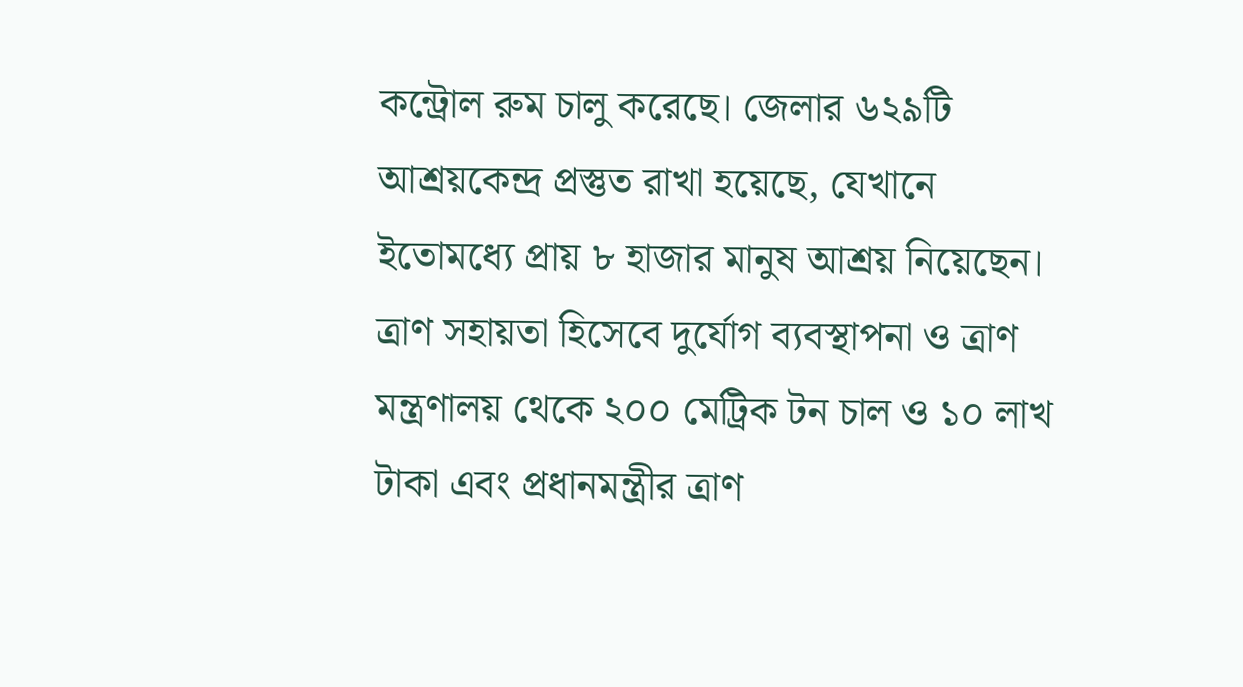কন্ট্রোল রুম চালু করেছে। জেলার ৬২৯টি আশ্রয়কেন্দ্র প্রস্তুত রাখা হয়েছে, যেখানে ইতোমধ্যে প্রায় ৮ হাজার মানুষ আশ্রয় নিয়েছেন।
ত্রাণ সহায়তা হিসেবে দুর্যোগ ব্যবস্থাপনা ও ত্রাণ মন্ত্রণালয় থেকে ২০০ মেট্রিক টন চাল ও ১০ লাখ টাকা এবং প্রধানমন্ত্রীর ত্রাণ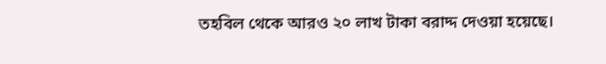তহবিল থেকে আরও ২০ লাখ টাকা বরাদ্দ দেওয়া হয়েছে।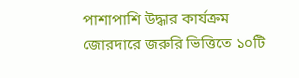পাশাপাশি উদ্ধার কার্যক্রম জোরদারে জরুরি ভিত্তিতে ১০টি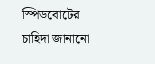স্পিডবোটের চাহিদা জানানো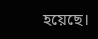হয়েছে।